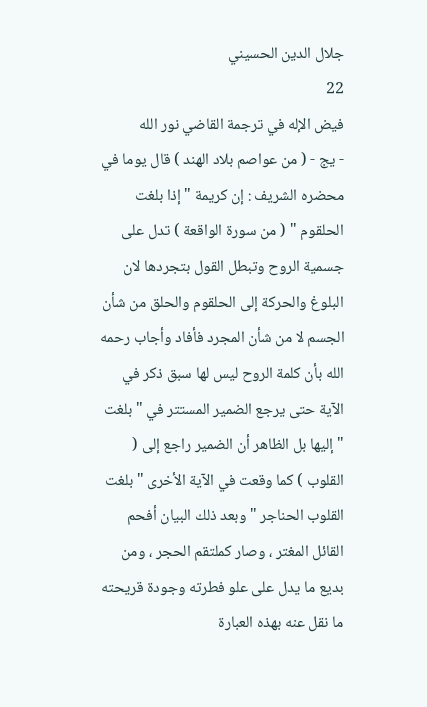جلال الدين الحسيني
22
فيض الإله في ترجمة القاضي نور الله
- يج - ( من عواصم بلاد الهند ) قال يوما في محضره الشريف : إن كريمة " إذا بلغت الحلقوم " ( من سورة الواقعة ) تدل على جسمية الروح وتبطل القول بتجردها لان البلوغ والحركة إلى الحلقوم والحلق من شأن الجسم لا من شأن المجرد فأفاد وأجاب رحمه الله بأن كلمة الروح ليس لها سبق ذكر في الآية حتى يرجع الضمير المستتر في " بلغت " إليها بل الظاهر أن الضمير راجع إلى ( القلوب ) كما وقعت في الآية الأخرى " بلغت القلوب الحناجر " وبعد ذلك البيان أفحم القائل المغتر ، وصار كملتقم الحجر ، ومن بديع ما يدل على علو فطرته وجودة قريحته ما نقل عنه بهذه العبارة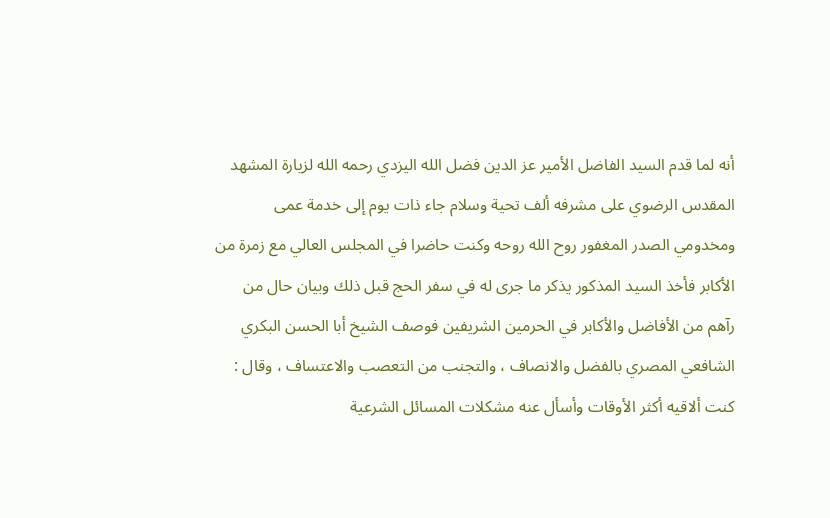أنه لما قدم السيد الفاضل الأمير عز الدين فضل الله اليزدي رحمه الله لزيارة المشهد المقدس الرضوي على مشرفه ألف تحية وسلام جاء ذات يوم إلى خدمة عمى ومخدومي الصدر المغفور روح الله روحه وكنت حاضرا في المجلس العالي مع زمرة من الأكابر فأخذ السيد المذكور يذكر ما جرى له في سفر الحج قبل ذلك وبيان حال من رآهم من الأفاضل والأكابر في الحرمين الشريفين فوصف الشيخ أبا الحسن البكري الشافعي المصري بالفضل والانصاف ، والتجنب من التعصب والاعتساف ، وقال : كنت ألاقيه أكثر الأوقات وأسأل عنه مشكلات المسائل الشرعية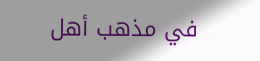في مذهب أهل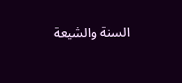السنة والشيعة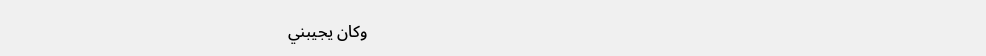وكان يجيبني